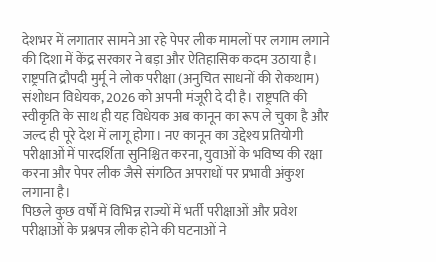देशभर में लगातार सामने आ रहे पेपर लीक मामलों पर लगाम लगाने की दिशा में केंद्र सरकार ने बड़ा और ऐतिहासिक कदम उठाया है। राष्ट्रपति द्रौपदी मुर्मू ने लोक परीक्षा (अनुचित साधनों की रोकथाम) संशोधन विधेयक, 2026 को अपनी मंजूरी दे दी है। राष्ट्रपति की स्वीकृति के साथ ही यह विधेयक अब कानून का रूप ले चुका है और जल्द ही पूरे देश में लागू होगा। नए कानून का उद्देश्य प्रतियोगी परीक्षाओं में पारदर्शिता सुनिश्चित करना, युवाओं के भविष्य की रक्षा करना और पेपर लीक जैसे संगठित अपराधों पर प्रभावी अंकुश लगाना है।
पिछले कुछ वर्षों में विभिन्न राज्यों में भर्ती परीक्षाओं और प्रवेश परीक्षाओं के प्रश्नपत्र लीक होने की घटनाओं ने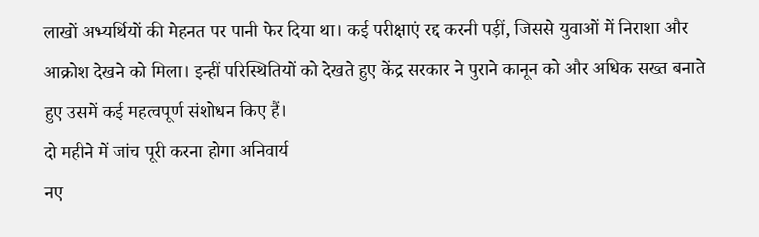लाखों अभ्यर्थियों की मेहनत पर पानी फेर दिया था। कई परीक्षाएं रद्द करनी पड़ीं, जिससे युवाओं में निराशा और आक्रोश देखने को मिला। इन्हीं परिस्थितियों को देखते हुए केंद्र सरकार ने पुराने कानून को और अधिक सख्त बनाते हुए उसमें कई महत्वपूर्ण संशोधन किए हैं।
दो महीने में जांच पूरी करना होगा अनिवार्य
नए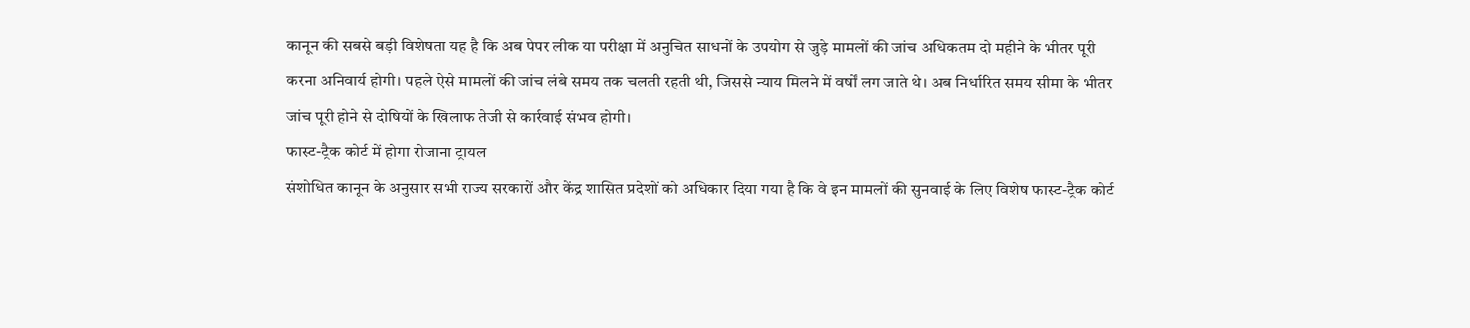कानून की सबसे बड़ी विशेषता यह है कि अब पेपर लीक या परीक्षा में अनुचित साधनों के उपयोग से जुड़े मामलों की जांच अधिकतम दो महीने के भीतर पूरी करना अनिवार्य होगी। पहले ऐसे मामलों की जांच लंबे समय तक चलती रहती थी, जिससे न्याय मिलने में वर्षों लग जाते थे। अब निर्धारित समय सीमा के भीतर जांच पूरी होने से दोषियों के खिलाफ तेजी से कार्रवाई संभव होगी।
फास्ट-ट्रैक कोर्ट में होगा रोजाना ट्रायल
संशोधित कानून के अनुसार सभी राज्य सरकारों और केंद्र शासित प्रदेशों को अधिकार दिया गया है कि वे इन मामलों की सुनवाई के लिए विशेष फास्ट-ट्रैक कोर्ट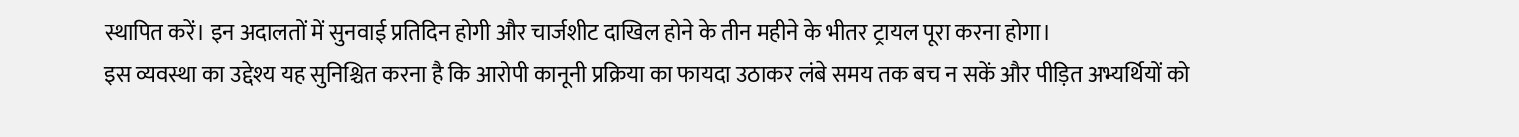स्थापित करें। इन अदालतों में सुनवाई प्रतिदिन होगी और चार्जशीट दाखिल होने के तीन महीने के भीतर ट्रायल पूरा करना होगा।
इस व्यवस्था का उद्देश्य यह सुनिश्चित करना है कि आरोपी कानूनी प्रक्रिया का फायदा उठाकर लंबे समय तक बच न सकें और पीड़ित अभ्यर्थियों को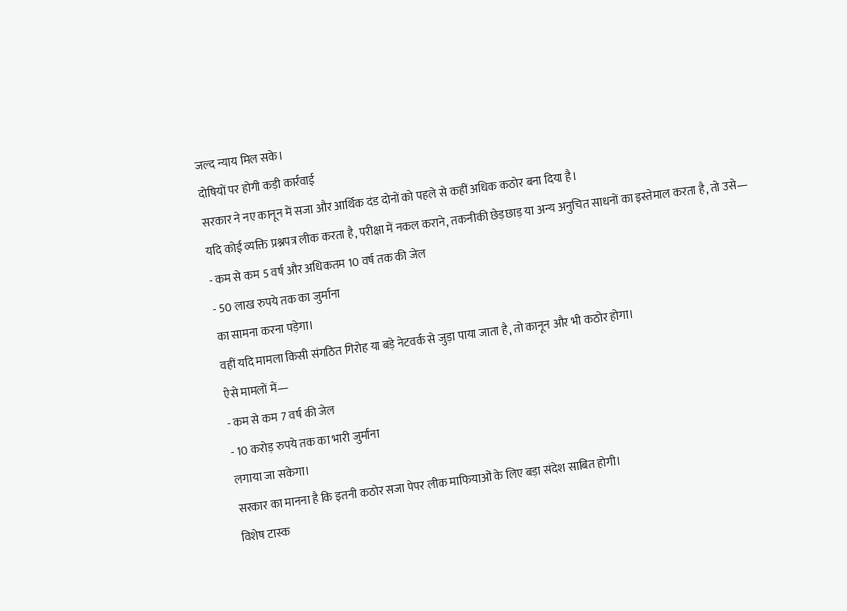जल्द न्याय मिल सके।
दोषियों पर होगी कड़ी कार्रवाई
सरकार ने नए कानून में सजा और आर्थिक दंड दोनों को पहले से कहीं अधिक कठोर बना दिया है।
यदि कोई व्यक्ति प्रश्नपत्र लीक करता है, परीक्षा में नकल कराने, तकनीकी छेड़छाड़ या अन्य अनुचित साधनों का इस्तेमाल करता है, तो उसे—
- कम से कम 5 वर्ष और अधिकतम 10 वर्ष तक की जेल
- 50 लाख रुपये तक का जुर्माना
का सामना करना पड़ेगा।
वहीं यदि मामला किसी संगठित गिरोह या बड़े नेटवर्क से जुड़ा पाया जाता है, तो कानून और भी कठोर होगा।
ऐसे मामलों में—
- कम से कम 7 वर्ष की जेल
- 10 करोड़ रुपये तक का भारी जुर्माना
लगाया जा सकेगा।
सरकार का मानना है कि इतनी कठोर सजा पेपर लीक माफियाओं के लिए बड़ा संदेश साबित होगी।
विशेष टास्क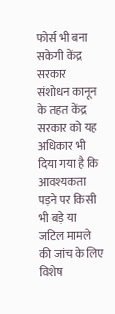फोर्स भी बना सकेगी केंद्र सरकार
संशोधन कानून के तहत केंद्र सरकार को यह अधिकार भी दिया गया है कि आवश्यकता पड़ने पर किसी भी बड़े या जटिल मामले की जांच के लिए विशेष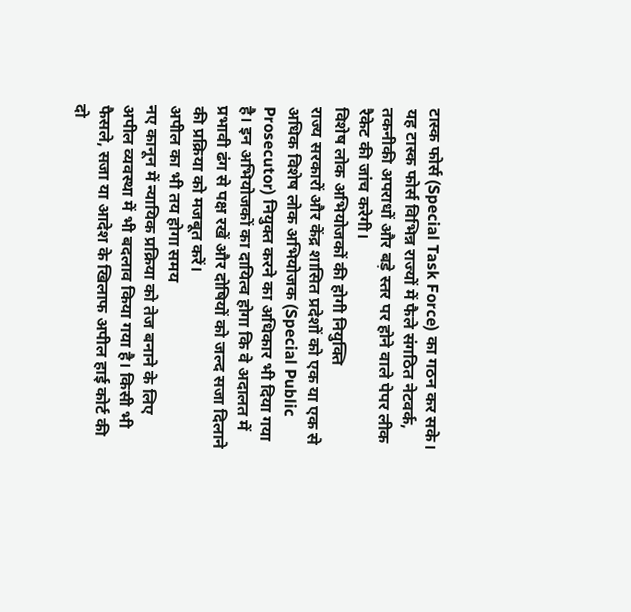टास्क फोर्स (Special Task Force) का गठन कर सके।
यह टास्क फोर्स विभिन्न राज्यों में फैले संगठित नेटवर्क, तकनीकी अपराधों और बड़े स्तर पर होने वाले पेपर लीक रैकेट की जांच करेगी।
विशेष लोक अभियोजकों की होगी नियुक्ति
राज्य सरकारों और केंद्र शासित प्रदेशों को एक या एक से अधिक विशेष लोक अभियोजक (Special Public Prosecutor) नियुक्त करने का अधिकार भी दिया गया है। इन अभियोजकों का दायित्व होगा कि वे अदालत में प्रभावी ढंग से पक्ष रखें और दोषियों को जल्द सजा दिलाने की प्रक्रिया को मजबूत करें।
अपील का भी तय होगा समय
नए कानून में न्यायिक प्रक्रिया को तेज बनाने के लिए अपील व्यवस्था में भी बदलाव किया गया है। किसी भी फैसले, सजा या आदेश के खिलाफ अपील हाई कोर्ट की दो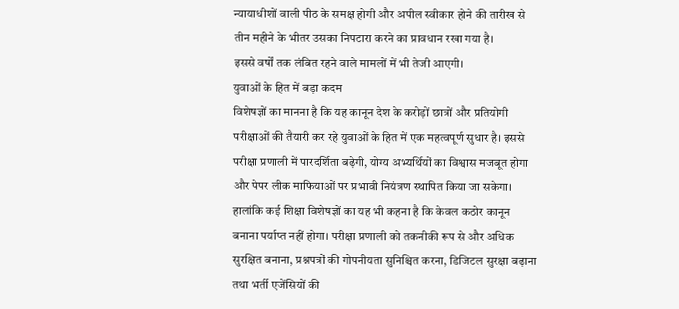न्यायाधीशों वाली पीठ के समक्ष होगी और अपील स्वीकार होने की तारीख से तीन महीने के भीतर उसका निपटारा करने का प्रावधान रखा गया है।
इससे वर्षों तक लंबित रहने वाले मामलों में भी तेजी आएगी।
युवाओं के हित में बड़ा कदम
विशेषज्ञों का मानना है कि यह कानून देश के करोड़ों छात्रों और प्रतियोगी परीक्षाओं की तैयारी कर रहे युवाओं के हित में एक महत्वपूर्ण सुधार है। इससे परीक्षा प्रणाली में पारदर्शिता बढ़ेगी, योग्य अभ्यर्थियों का विश्वास मजबूत होगा और पेपर लीक माफियाओं पर प्रभावी नियंत्रण स्थापित किया जा सकेगा।
हालांकि कई शिक्षा विशेषज्ञों का यह भी कहना है कि केवल कठोर कानून बनाना पर्याप्त नहीं होगा। परीक्षा प्रणाली को तकनीकी रूप से और अधिक सुरक्षित बनाना, प्रश्नपत्रों की गोपनीयता सुनिश्चित करना, डिजिटल सुरक्षा बढ़ाना तथा भर्ती एजेंसियों की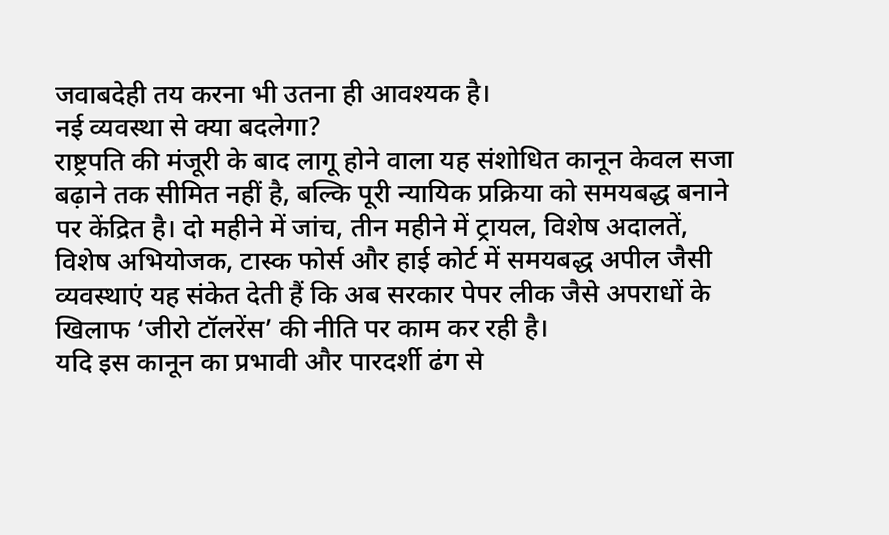जवाबदेही तय करना भी उतना ही आवश्यक है।
नई व्यवस्था से क्या बदलेगा?
राष्ट्रपति की मंजूरी के बाद लागू होने वाला यह संशोधित कानून केवल सजा बढ़ाने तक सीमित नहीं है, बल्कि पूरी न्यायिक प्रक्रिया को समयबद्ध बनाने पर केंद्रित है। दो महीने में जांच, तीन महीने में ट्रायल, विशेष अदालतें, विशेष अभियोजक, टास्क फोर्स और हाई कोर्ट में समयबद्ध अपील जैसी व्यवस्थाएं यह संकेत देती हैं कि अब सरकार पेपर लीक जैसे अपराधों के खिलाफ ‘जीरो टॉलरेंस’ की नीति पर काम कर रही है।
यदि इस कानून का प्रभावी और पारदर्शी ढंग से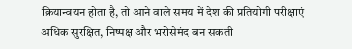क्रियान्वयन होता है, तो आने वाले समय में देश की प्रतियोगी परीक्षाएं अधिक सुरक्षित, निष्पक्ष और भरोसेमंद बन सकती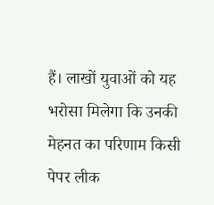हैं। लाखों युवाओं को यह भरोसा मिलेगा कि उनकी मेहनत का परिणाम किसी पेपर लीक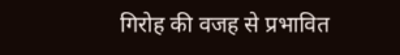गिरोह की वजह से प्रभावित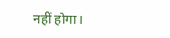नहीं होगा।